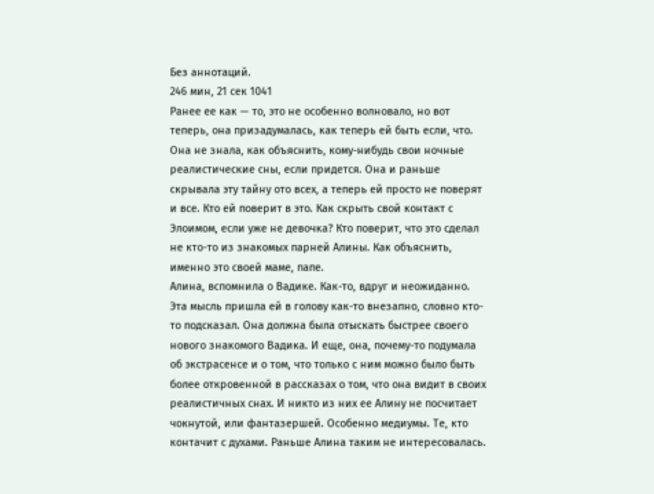Без аннотаций.
246 мин, 21 сек 1041
Ранее ее как — то, это не особенно волновало, но вот теперь, она призадумалась, как теперь ей быть если, что.
Она не знала, как объяснить, кому-нибудь свои ночные реалистические сны, если придется. Она и раньше скрывала эту тайну ото всех, а теперь ей просто не поверят и все. Кто ей поверит в это. Как скрыть свой контакт с Элоимом, если уже не девочка? Кто поверит, что это сделал не кто-то из знакомых парней Алины. Как объяснить, именно это своей маме, папе.
Алина, вспомнила о Вадике. Как-то, вдруг и неожиданно.
Эта мысль пришла ей в голову как-то внезапно, словно кто-то подсказал. Она должна была отыскать быстрее своего нового знакомого Вадика. И еще, она, почему-то подумала об экстрасенсе и о том, что только с ним можно было быть более откровенной в рассказах о том, что она видит в своих реалистичных снах. И никто из них ее Алину не посчитает чокнутой, или фантазершей. Особенно медиумы. Те, кто контачит с духами. Раньше Алина таким не интересовалась.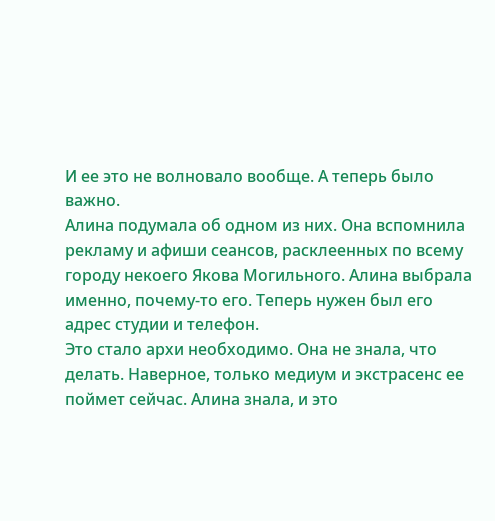И ее это не волновало вообще. А теперь было важно.
Алина подумала об одном из них. Она вспомнила рекламу и афиши сеансов, расклеенных по всему городу некоего Якова Могильного. Алина выбрала именно, почему-то его. Теперь нужен был его адрес студии и телефон.
Это стало архи необходимо. Она не знала, что делать. Наверное, только медиум и экстрасенс ее поймет сейчас. Алина знала, и это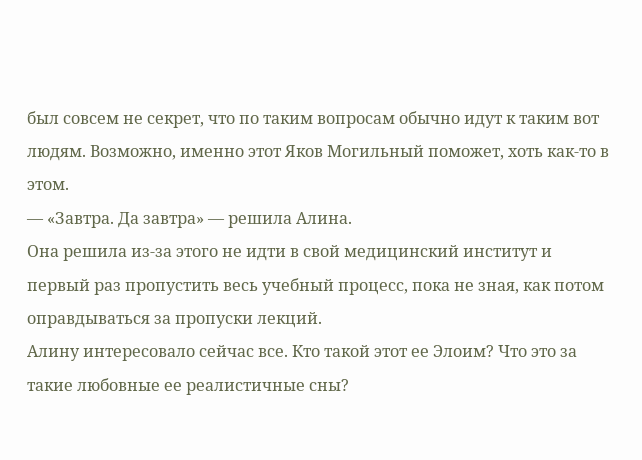был совсем не секрет, что по таким вопросам обычно идут к таким вот людям. Возможно, именно этот Яков Могильный поможет, хоть как-то в этом.
— «Завтра. Да завтра» — решила Алина.
Она решила из-за этого не идти в свой медицинский институт и первый раз пропустить весь учебный процесс, пока не зная, как потом оправдываться за пропуски лекций.
Алину интересовало сейчас все. Кто такой этот ее Элоим? Что это за такие любовные ее реалистичные сны?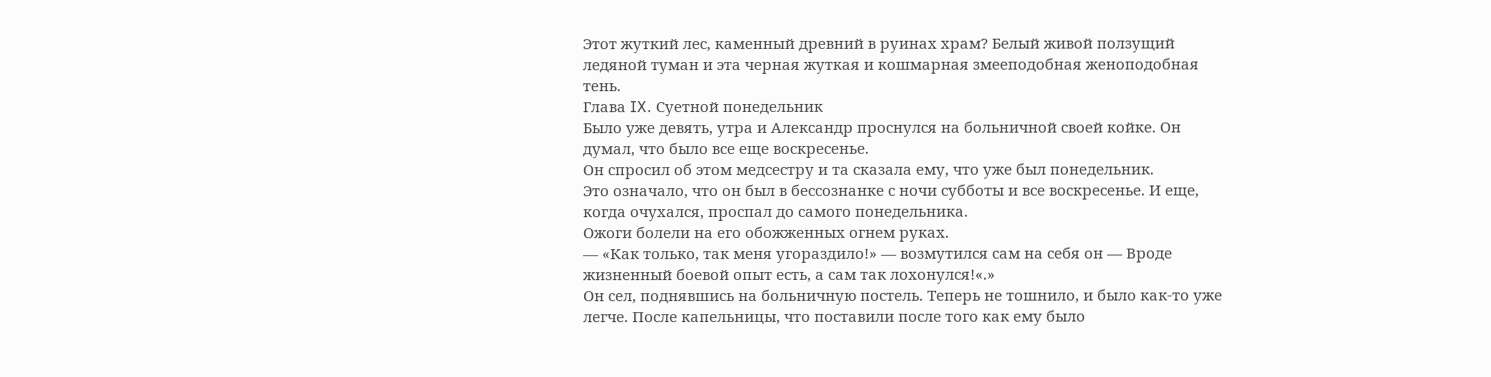Этот жуткий лес, каменный древний в руинах храм? Белый живой ползущий ледяной туман и эта черная жуткая и кошмарная змееподобная женоподобная тень.
Глава IX. Суетной понедельник
Было уже девять, утра и Александр проснулся на больничной своей койке. Он думал, что было все еще воскресенье.
Он спросил об этом медсестру и та сказала ему, что уже был понедельник.
Это означало, что он был в бессознанке с ночи субботы и все воскресенье. И еще, когда очухался, проспал до самого понедельника.
Ожоги болели на его обожженных огнем руках.
— «Как только, так меня угораздило!» — возмутился сам на себя он — Вроде жизненный боевой опыт есть, а сам так лохонулся!«.»
Он сел, поднявшись на больничную постель. Теперь не тошнило, и было как-то уже легче. После капельницы, что поставили после того как ему было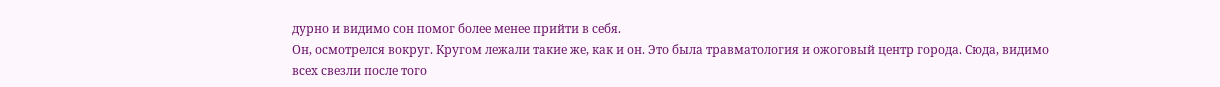дурно и видимо сон помог более менее прийти в себя.
Он, осмотрелся вокруг. Кругом лежали такие же, как и он. Это была травматология и ожоговый центр города. Сюда, видимо всех свезли после того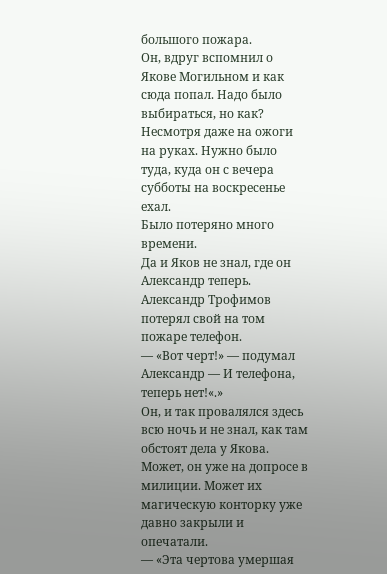большого пожара.
Он, вдруг вспомнил о Якове Могильном и как сюда попал. Надо было выбираться, но как? Несмотря даже на ожоги на руках. Нужно было туда, куда он с вечера субботы на воскресенье ехал.
Было потеряно много времени.
Да и Яков не знал, где он Александр теперь.
Александр Трофимов потерял свой на том пожаре телефон.
— «Вот черт!» — подумал Александр — И телефона, теперь нет!«.»
Он, и так провалялся здесь всю ночь и не знал, как там обстоят дела у Якова. Может, он уже на допросе в милиции. Может их магическую конторку уже давно закрыли и опечатали.
— «Эта чертова умершая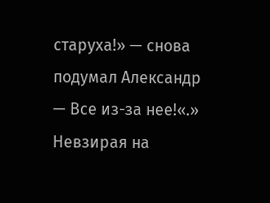старуха!» — снова подумал Александр — Все из-за нее!«.»
Невзирая на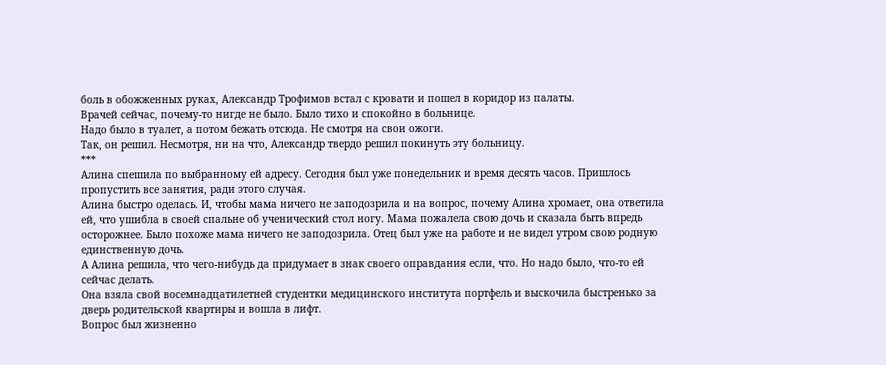боль в обожженных руках, Александр Трофимов встал с кровати и пошел в коридор из палаты.
Врачей сейчас, почему-то нигде не было. Было тихо и спокойно в больнице.
Надо было в туалет, а потом бежать отсюда. Не смотря на свои ожоги.
Так, он решил. Несмотря, ни на что, Александр твердо решил покинуть эту больницу.
***
Алина спешила по выбранному ей адресу. Сегодня был уже понедельник и время десять часов. Пришлось пропустить все занятия, ради этого случая.
Алина быстро оделась. И, чтобы мама ничего не заподозрила и на вопрос, почему Алина хромает, она ответила ей, что ушибла в своей спальне об ученический стол ногу. Мама пожалела свою дочь и сказала быть впредь осторожнее. Было похоже мама ничего не заподозрила. Отец был уже на работе и не видел утром свою родную единственную дочь.
А Алина решила, что чего-нибудь да придумает в знак своего оправдания если, что. Но надо было, что-то ей сейчас делать.
Она взяла свой восемнадцатилетней студентки медицинского института портфель и выскочила быстренько за дверь родительской квартиры и вошла в лифт.
Вопрос был жизненно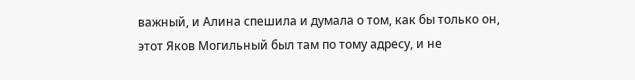важный, и Алина спешила и думала о том, как бы только он, этот Яков Могильный был там по тому адресу, и не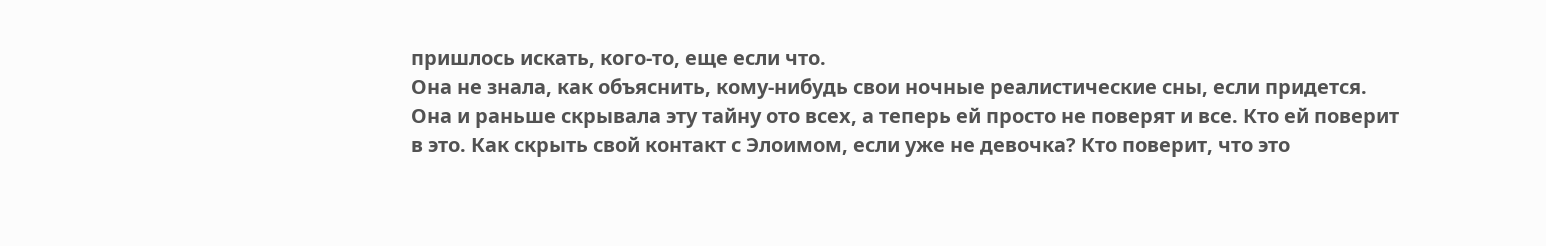пришлось искать, кого-то, еще если что.
Она не знала, как объяснить, кому-нибудь свои ночные реалистические сны, если придется. Она и раньше скрывала эту тайну ото всех, а теперь ей просто не поверят и все. Кто ей поверит в это. Как скрыть свой контакт с Элоимом, если уже не девочка? Кто поверит, что это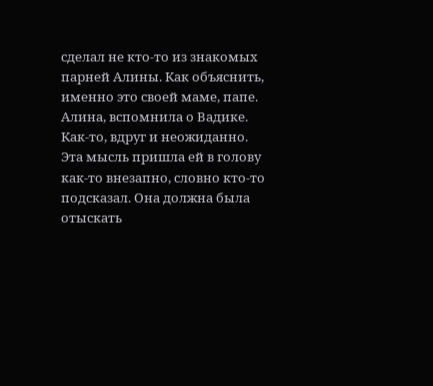сделал не кто-то из знакомых парней Алины. Как объяснить, именно это своей маме, папе.
Алина, вспомнила о Вадике. Как-то, вдруг и неожиданно.
Эта мысль пришла ей в голову как-то внезапно, словно кто-то подсказал. Она должна была отыскать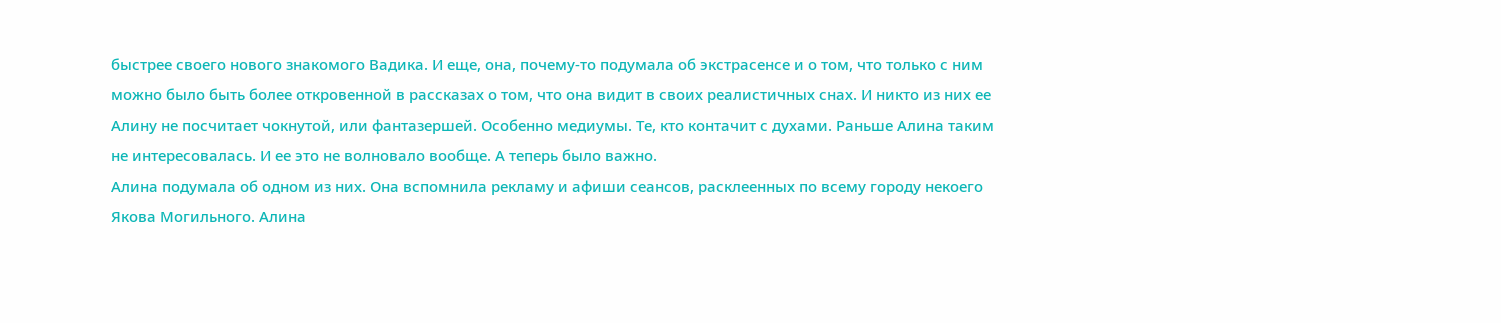быстрее своего нового знакомого Вадика. И еще, она, почему-то подумала об экстрасенсе и о том, что только с ним можно было быть более откровенной в рассказах о том, что она видит в своих реалистичных снах. И никто из них ее Алину не посчитает чокнутой, или фантазершей. Особенно медиумы. Те, кто контачит с духами. Раньше Алина таким не интересовалась. И ее это не волновало вообще. А теперь было важно.
Алина подумала об одном из них. Она вспомнила рекламу и афиши сеансов, расклеенных по всему городу некоего Якова Могильного. Алина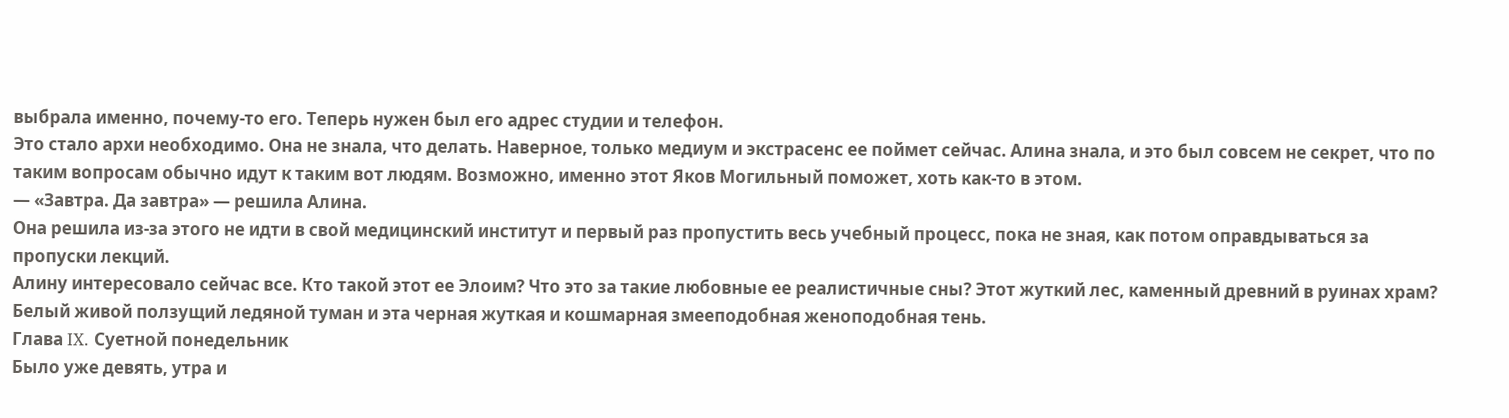выбрала именно, почему-то его. Теперь нужен был его адрес студии и телефон.
Это стало архи необходимо. Она не знала, что делать. Наверное, только медиум и экстрасенс ее поймет сейчас. Алина знала, и это был совсем не секрет, что по таким вопросам обычно идут к таким вот людям. Возможно, именно этот Яков Могильный поможет, хоть как-то в этом.
— «Завтра. Да завтра» — решила Алина.
Она решила из-за этого не идти в свой медицинский институт и первый раз пропустить весь учебный процесс, пока не зная, как потом оправдываться за пропуски лекций.
Алину интересовало сейчас все. Кто такой этот ее Элоим? Что это за такие любовные ее реалистичные сны? Этот жуткий лес, каменный древний в руинах храм? Белый живой ползущий ледяной туман и эта черная жуткая и кошмарная змееподобная женоподобная тень.
Глава IX. Суетной понедельник
Было уже девять, утра и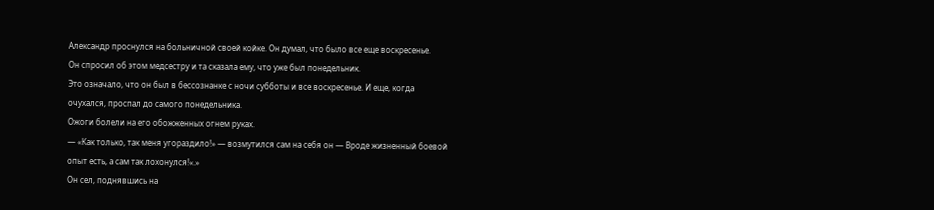Александр проснулся на больничной своей койке. Он думал, что было все еще воскресенье.
Он спросил об этом медсестру и та сказала ему, что уже был понедельник.
Это означало, что он был в бессознанке с ночи субботы и все воскресенье. И еще, когда очухался, проспал до самого понедельника.
Ожоги болели на его обожженных огнем руках.
— «Как только, так меня угораздило!» — возмутился сам на себя он — Вроде жизненный боевой опыт есть, а сам так лохонулся!«.»
Он сел, поднявшись на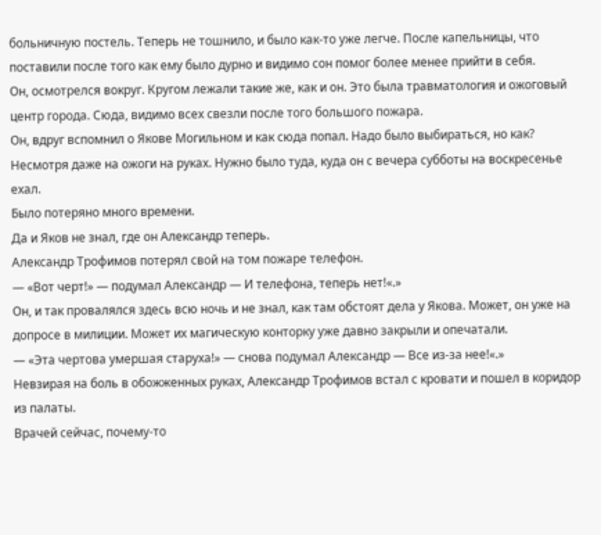больничную постель. Теперь не тошнило, и было как-то уже легче. После капельницы, что поставили после того как ему было дурно и видимо сон помог более менее прийти в себя.
Он, осмотрелся вокруг. Кругом лежали такие же, как и он. Это была травматология и ожоговый центр города. Сюда, видимо всех свезли после того большого пожара.
Он, вдруг вспомнил о Якове Могильном и как сюда попал. Надо было выбираться, но как? Несмотря даже на ожоги на руках. Нужно было туда, куда он с вечера субботы на воскресенье ехал.
Было потеряно много времени.
Да и Яков не знал, где он Александр теперь.
Александр Трофимов потерял свой на том пожаре телефон.
— «Вот черт!» — подумал Александр — И телефона, теперь нет!«.»
Он, и так провалялся здесь всю ночь и не знал, как там обстоят дела у Якова. Может, он уже на допросе в милиции. Может их магическую конторку уже давно закрыли и опечатали.
— «Эта чертова умершая старуха!» — снова подумал Александр — Все из-за нее!«.»
Невзирая на боль в обожженных руках, Александр Трофимов встал с кровати и пошел в коридор из палаты.
Врачей сейчас, почему-то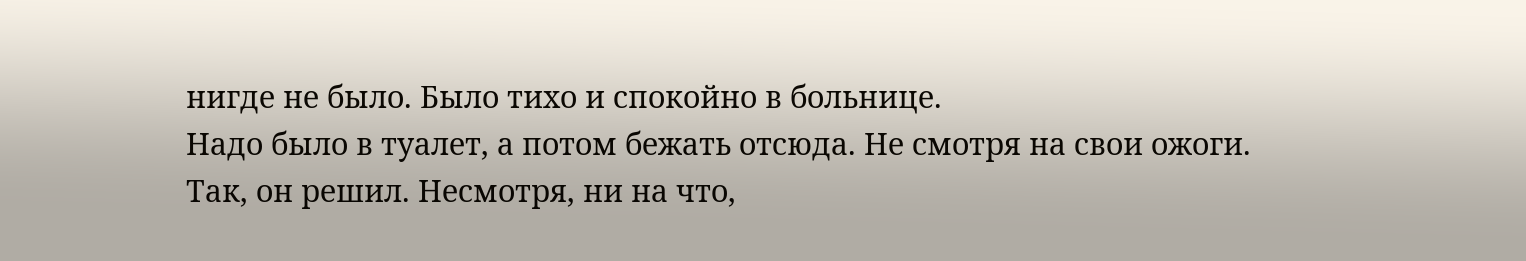нигде не было. Было тихо и спокойно в больнице.
Надо было в туалет, а потом бежать отсюда. Не смотря на свои ожоги.
Так, он решил. Несмотря, ни на что,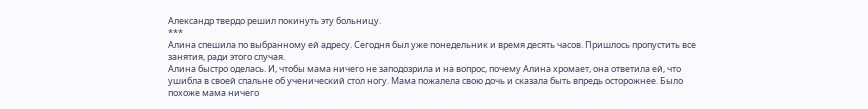Александр твердо решил покинуть эту больницу.
***
Алина спешила по выбранному ей адресу. Сегодня был уже понедельник и время десять часов. Пришлось пропустить все занятия, ради этого случая.
Алина быстро оделась. И, чтобы мама ничего не заподозрила и на вопрос, почему Алина хромает, она ответила ей, что ушибла в своей спальне об ученический стол ногу. Мама пожалела свою дочь и сказала быть впредь осторожнее. Было похоже мама ничего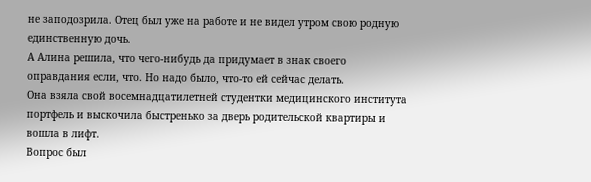не заподозрила. Отец был уже на работе и не видел утром свою родную единственную дочь.
А Алина решила, что чего-нибудь да придумает в знак своего оправдания если, что. Но надо было, что-то ей сейчас делать.
Она взяла свой восемнадцатилетней студентки медицинского института портфель и выскочила быстренько за дверь родительской квартиры и вошла в лифт.
Вопрос был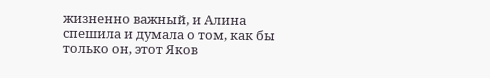жизненно важный, и Алина спешила и думала о том, как бы только он, этот Яков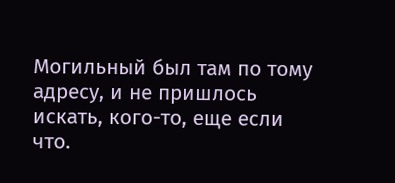Могильный был там по тому адресу, и не пришлось искать, кого-то, еще если что.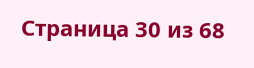Страница 30 из 68